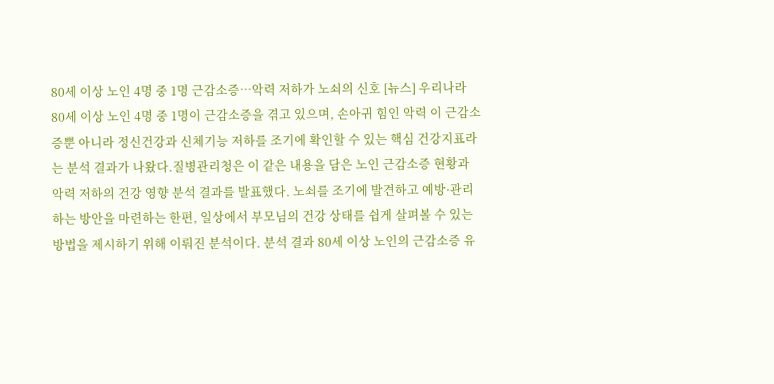80세 이상 노인 4명 중 1명 근감소증…악력 저하가 노쇠의 신호 [뉴스] 우리나라 80세 이상 노인 4명 중 1명이 근감소증을 겪고 있으며, 손아귀 힘인 악력 이 근감소증뿐 아니라 정신건강과 신체기능 저하를 조기에 확인할 수 있는 핵심 건강지표라는 분석 결과가 나왔다.질병관리청은 이 같은 내용을 담은 노인 근감소증 현황과 악력 저하의 건강 영향 분석 결과를 발표했다. 노쇠를 조기에 발견하고 예방·관리하는 방안을 마련하는 한편, 일상에서 부모님의 건강 상태를 쉽게 살펴볼 수 있는 방법을 제시하기 위해 이뤄진 분석이다. 분석 결과 80세 이상 노인의 근감소증 유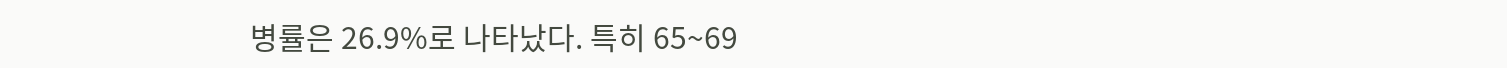병률은 26.9%로 나타났다. 특히 65~69